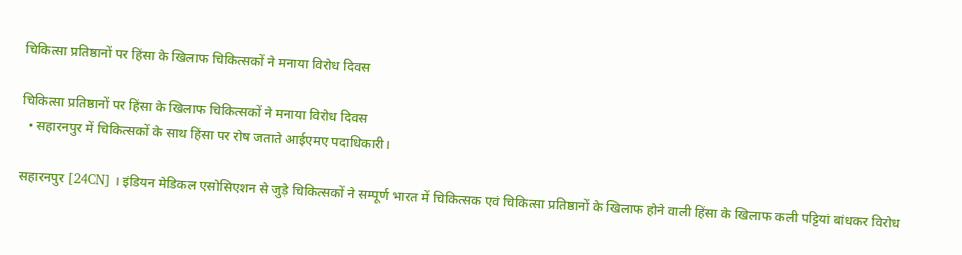चिकित्सा प्रतिष्ठानों पर हिंसा के खिलाफ चिकित्सकों ने मनाया विरोध दिवस

चिकित्सा प्रतिष्ठानों पर हिंसा के खिलाफ चिकित्सकों ने मनाया विरोध दिवस
  • सहारनपुर में चिकित्सकों के साथ हिंसा पर रोष जताते आईएमए पदाधिकारी।

सहारनपुर [24CN] । इंडियन मेडिकल एसोसिएशन से जुड़े चिकित्सकों ने सम्पूर्ण भारत में चिकित्सक एवं चिकित्सा प्रतिष्ठानों के खिलाफ होने वाली हिंसा के खिलाफ कली पट्टियां बांधकर विरोध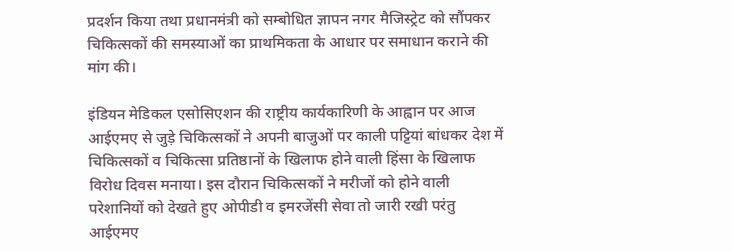प्रदर्शन किया तथा प्रधानमंत्री को सम्बोधित ज्ञापन नगर मैजिस्ट्रेट को सौंपकर चिकित्सकों की समस्याओं का प्राथमिकता के आधार पर समाधान कराने की मांग की।

इंडियन मेडिकल एसोसिएशन की राष्ट्रीय कार्यकारिणी के आह्वान पर आज आईएमए से जुड़े चिकित्सकों ने अपनी बाजुओं पर काली पट्टियां बांधकर देश में चिकित्सकों व चिकित्सा प्रतिष्ठानों के खिलाफ होने वाली हिंसा के खिलाफ विरोध दिवस मनाया। इस दौरान चिकित्सकों ने मरीजों को होने वाली परेशानियों को देखते हुए ओपीडी व इमरजेंसी सेवा तो जारी रखी परंतु आईएमए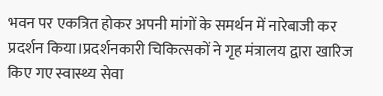भवन पर एकत्रित होकर अपनी मांगों के समर्थन में नारेबाजी कर प्रदर्शन किया।प्रदर्शनकारी चिकित्सकों ने गृह मंत्रालय द्वारा खारिज किए गए स्वास्थ्य सेवा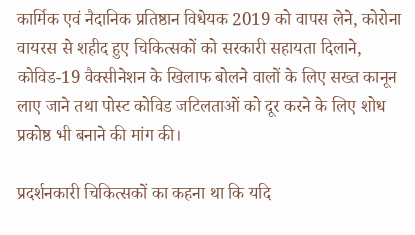कार्मिक एवं नैदानिक प्रतिष्ठान विधेयक 2019 को वापस लेने, कोरोना वायरस से शहीद हुए चिकित्सकों को सरकारी सहायता दिलाने, कोविड-19 वैक्सीनेशन के खिलाफ बोलने वालों के लिए सख्त कानून लाए जाने तथा पोस्ट कोविड जटिलताओं को दूर करने के लिए शोध प्रकोष्ठ भी बनाने की मांग की।

प्रदर्शनकारी चिकित्सकों का कहना था कि यदि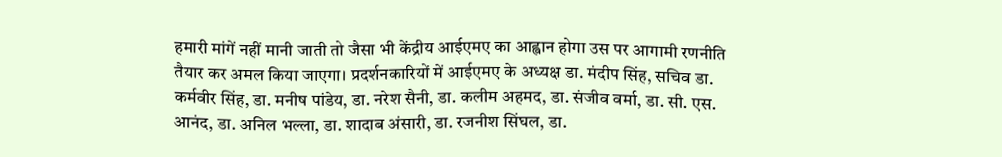हमारी मांगें नहीं मानी जाती तो जैसा भी केंद्रीय आईएमए का आह्वान होगा उस पर आगामी रणनीति तैयार कर अमल किया जाएगा। प्रदर्शनकारियों में आईएमए के अध्यक्ष डा. मंदीप सिंह, सचिव डा. कर्मवीर सिंह, डा. मनीष पांडेय, डा. नरेश सैनी, डा. कलीम अहमद, डा. संजीव वर्मा, डा. सी. एस. आनंद, डा. अनिल भल्ला, डा. शादाब अंसारी, डा. रजनीश सिंघल, डा.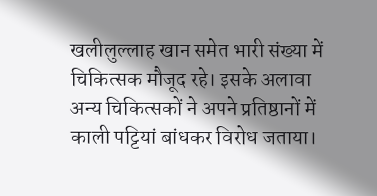खलीलुल्लाह खान समेत भारी संख्या में चिकित्सक मौजूद रहे। इसके अलावा अन्य चिकित्सकों ने अपने प्रतिष्ठानों में काली पट्टियां बांधकर विरोध जताया।